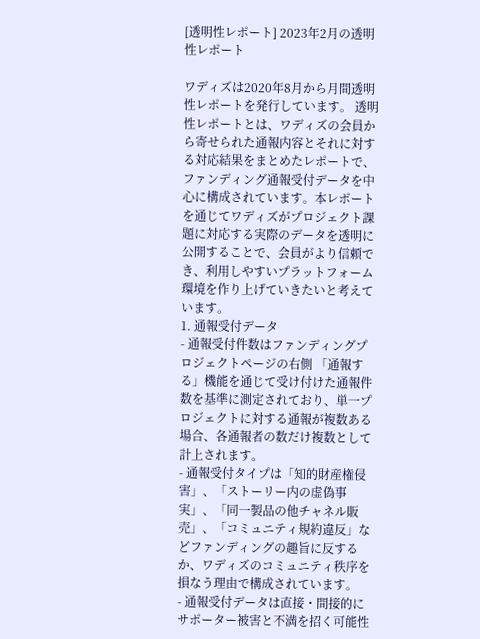[透明性レポート] 2023年2月の透明性レポート

ワディズは2020年8月から月間透明性レポートを発行しています。 透明性レポートとは、ワディズの会員から寄せられた通報内容とそれに対する対応結果をまとめたレポートで、 ファンディング通報受付データを中心に構成されています。本レポートを通じてワディズがプロジェクト課題に対応する実際のデータを透明に公開することで、会員がより信頼でき、利用しやすいプラットフォーム環境を作り上げていきたいと考えています。
1. 通報受付データ
- 通報受付件数はファンディングプロジェクトページの右側 「通報する」機能を通じて受け付けた通報件数を基準に測定されており、単一プロジェクトに対する通報が複数ある場合、各通報者の数だけ複数として計上されます。
- 通報受付タイプは「知的財産権侵害」、「ストーリー内の虚偽事実」、「同一製品の他チャネル販売」、「コミュニティ規約違反」などファンディングの趣旨に反するか、ワディズのコミュニティ秩序を損なう理由で構成されています。
- 通報受付データは直接・間接的にサポーター被害と不満を招く可能性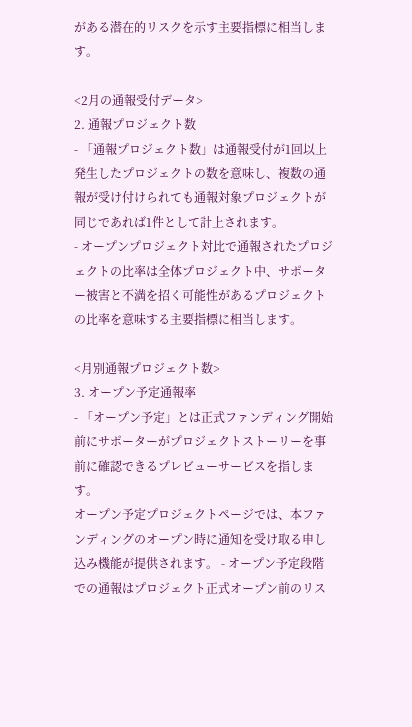がある潜在的リスクを示す主要指標に相当します。

<2月の通報受付データ>
2. 通報プロジェクト数
- 「通報プロジェクト数」は通報受付が1回以上発生したプロジェクトの数を意味し、複数の通報が受け付けられても通報対象プロジェクトが同じであれば1件として計上されます。
- オープンプロジェクト対比で通報されたプロジェクトの比率は全体プロジェクト中、サポーター被害と不満を招く可能性があるプロジェクトの比率を意味する主要指標に相当します。

<月別通報プロジェクト数>
3. オープン予定通報率
- 「オープン予定」とは正式ファンディング開始前にサポーターがプロジェクトストーリーを事前に確認できるプレビューサービスを指します。
オープン予定プロジェクトページでは、本ファンディングのオープン時に通知を受け取る申し込み機能が提供されます。 - オープン予定段階での通報はプロジェクト正式オープン前のリス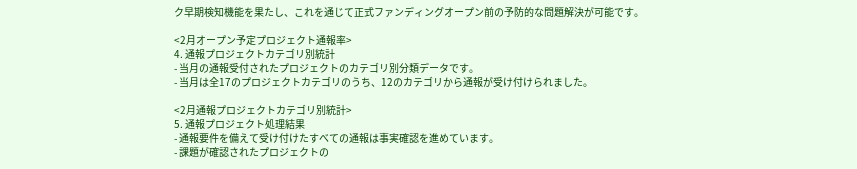ク早期検知機能を果たし、これを通じて正式ファンディングオープン前の予防的な問題解決が可能です。

<2月オープン予定プロジェクト通報率>
4. 通報プロジェクトカテゴリ別統計
- 当月の通報受付されたプロジェクトのカテゴリ別分類データです。
- 当月は全17のプロジェクトカテゴリのうち、12のカテゴリから通報が受け付けられました。

<2月通報プロジェクトカテゴリ別統計>
5. 通報プロジェクト処理結果
- 通報要件を備えて受け付けたすべての通報は事実確認を進めています。
- 課題が確認されたプロジェクトの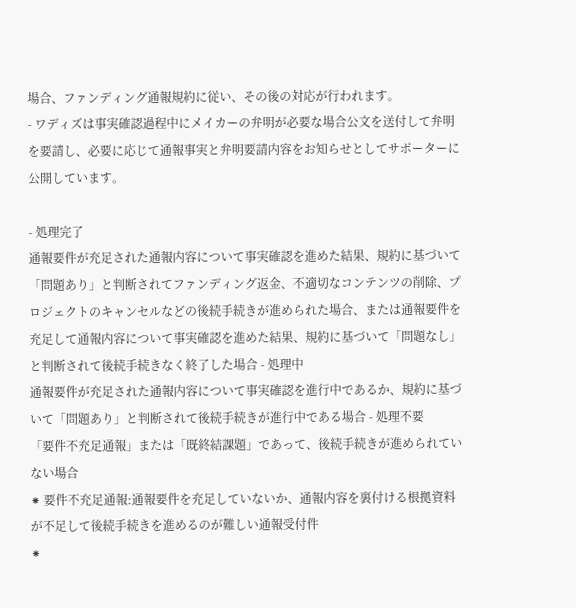場合、ファンディング通報規約に従い、その後の対応が行われます。
- ワディズは事実確認過程中にメイカーの弁明が必要な場合公文を送付して弁明を要請し、必要に応じて通報事実と弁明要請内容をお知らせとしてサポーターに公開しています。

- 処理完了
通報要件が充足された通報内容について事実確認を進めた結果、規約に基づいて「問題あり」と判断されてファンディング返金、不適切なコンテンツの削除、プロジェクトのキャンセルなどの後続手続きが進められた場合、または通報要件を充足して通報内容について事実確認を進めた結果、規約に基づいて「問題なし」と判断されて後続手続きなく終了した場合 - 処理中
通報要件が充足された通報内容について事実確認を進行中であるか、規約に基づいて「問題あり」と判断されて後続手続きが進行中である場合 - 処理不要
「要件不充足通報」または「既終結課題」であって、後続手続きが進められていない場合
⁕ 要件不充足通報:通報要件を充足していないか、通報内容を裏付ける根拠資料が不足して後続手続きを進めるのが難しい通報受付件
⁕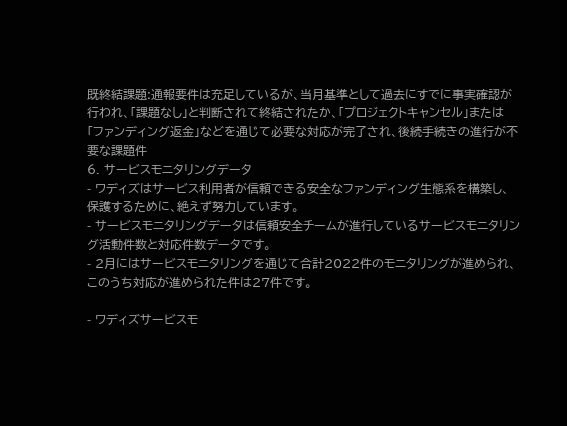既終結課題:通報要件は充足しているが、当月基準として過去にすでに事実確認が行われ、「課題なし」と判断されて終結されたか、「プロジェクトキャンセル」または「ファンディング返金」などを通じて必要な対応が完了され、後続手続きの進行が不要な課題件
6. サービスモニタリングデータ
- ワディズはサービス利用者が信頼できる安全なファンディング生態系を構築し、保護するために、絶えず努力しています。
- サービスモニタリングデータは信頼安全チームが進行しているサービスモニタリング活動件数と対応件数データです。
- 2月にはサービスモニタリングを通じて合計2022件のモニタリングが進められ、このうち対応が進められた件は27件です。

- ワディズサービスモ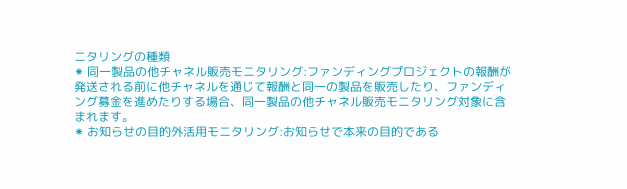ニタリングの種類
⁕ 同一製品の他チャネル販売モニタリング:ファンディングプロジェクトの報酬が発送される前に他チャネルを通じて報酬と同一の製品を販売したり、ファンディング募金を進めたりする場合、同一製品の他チャネル販売モニタリング対象に含まれます。
⁕ お知らせの目的外活用モニタリング:お知らせで本来の目的である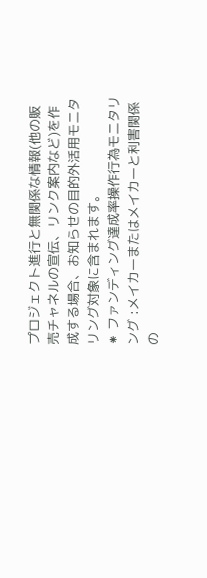プロジェクト進行と無関係な情報(他の販売チャネルの宣伝、リンク案内など)を作成する場合、お知らせの目的外活用モニタリング対象に含まれます。
⁕ ファンディング達成率操作行為モニタリング :メイカーまたはメイカーと利害関係の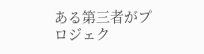ある第三者がプロジェク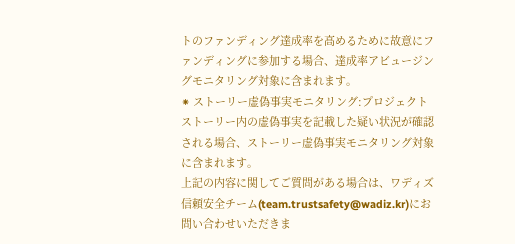トのファンディング達成率を高めるために故意にファンディングに参加する場合、達成率アビュージングモニタリング対象に含まれます。
⁕ ストーリー虚偽事実モニタリング:プロジェクトストーリー内の虚偽事実を記載した疑い状況が確認される場合、ストーリー虚偽事実モニタリング対象に含まれます。
上記の内容に関してご質問がある場合は、ワディズ信頼安全チーム(team.trustsafety@wadiz.kr)にお問い合わせいただきま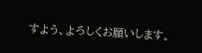すよう、よろしくお願いします。